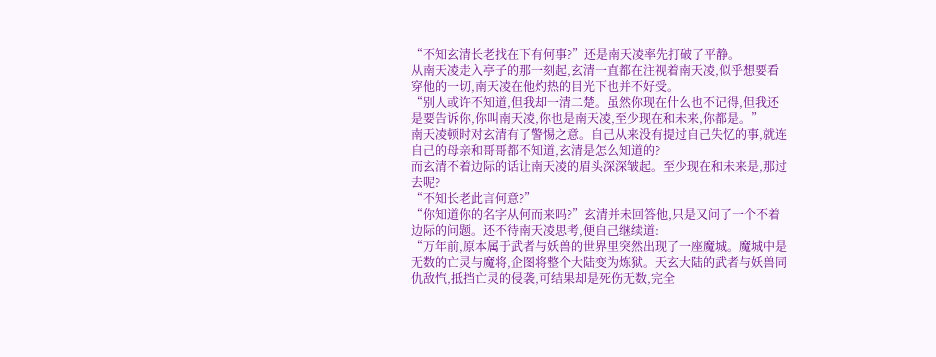“不知玄清长老找在下有何事?”还是南天凌率先打破了平静。
从南天凌走入亭子的那一刻起,玄清一直都在注视着南天凌,似乎想要看穿他的一切,南天凌在他灼热的目光下也并不好受。
“别人或许不知道,但我却一清二楚。虽然你现在什么也不记得,但我还是要告诉你,你叫南天凌,你也是南天凌,至少现在和未来,你都是。”
南天凌顿时对玄清有了警惕之意。自己从来没有提过自己失忆的事,就连自己的母亲和哥哥都不知道,玄清是怎么知道的?
而玄清不着边际的话让南天凌的眉头深深皱起。至少现在和未来是,那过去呢?
“不知长老此言何意?”
“你知道你的名字从何而来吗?”玄清并未回答他,只是又问了一个不着边际的问题。还不待南天凌思考,便自己继续道:
“万年前,原本属于武者与妖兽的世界里突然出现了一座魔城。魔城中是无数的亡灵与魔将,企图将整个大陆变为炼狱。天玄大陆的武者与妖兽同仇敌忾,抵挡亡灵的侵袭,可结果却是死伤无数,完全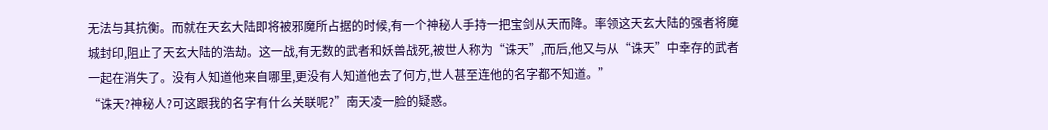无法与其抗衡。而就在天玄大陆即将被邪魔所占据的时候,有一个神秘人手持一把宝剑从天而降。率领这天玄大陆的强者将魔城封印,阻止了天玄大陆的浩劫。这一战,有无数的武者和妖兽战死,被世人称为“诛天”,而后,他又与从“诛天”中幸存的武者一起在消失了。没有人知道他来自哪里,更没有人知道他去了何方,世人甚至连他的名字都不知道。”
“诛天?神秘人?可这跟我的名字有什么关联呢?”南天凌一脸的疑惑。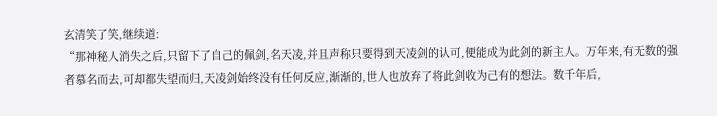玄清笑了笑,继续道:
“那神秘人消失之后,只留下了自己的佩剑,名天凌,并且声称只要得到天凌剑的认可,便能成为此剑的新主人。万年来,有无数的强者慕名而去,可却都失望而归,天凌剑始终没有任何反应,渐渐的,世人也放弃了将此剑收为己有的想法。数千年后,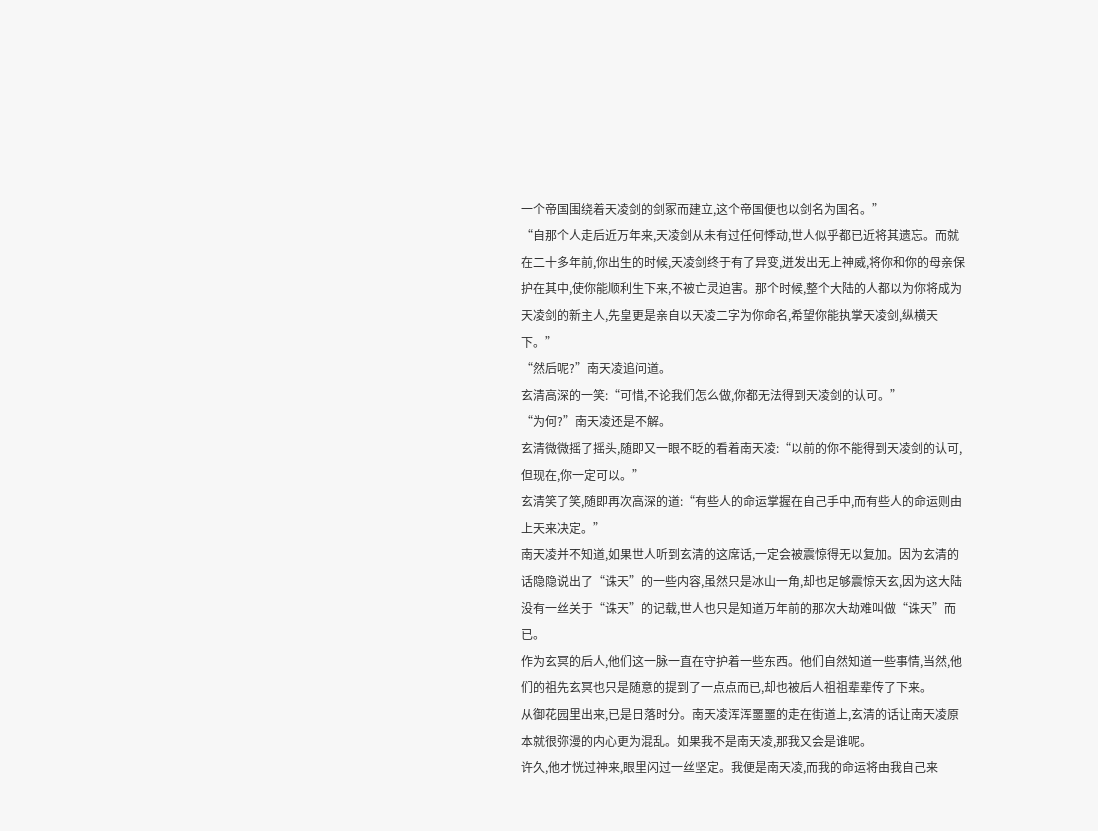一个帝国围绕着天凌剑的剑冢而建立,这个帝国便也以剑名为国名。”
“自那个人走后近万年来,天凌剑从未有过任何悸动,世人似乎都已近将其遗忘。而就在二十多年前,你出生的时候,天凌剑终于有了异变,迸发出无上神威,将你和你的母亲保护在其中,使你能顺利生下来,不被亡灵迫害。那个时候,整个大陆的人都以为你将成为天凌剑的新主人,先皇更是亲自以天凌二字为你命名,希望你能执掌天凌剑,纵横天下。”
“然后呢?”南天凌追问道。
玄清高深的一笑:“可惜,不论我们怎么做,你都无法得到天凌剑的认可。”
“为何?”南天凌还是不解。
玄清微微摇了摇头,随即又一眼不眨的看着南天凌:“以前的你不能得到天凌剑的认可,但现在,你一定可以。”
玄清笑了笑,随即再次高深的道:“有些人的命运掌握在自己手中,而有些人的命运则由上天来决定。”
南天凌并不知道,如果世人听到玄清的这席话,一定会被震惊得无以复加。因为玄清的话隐隐说出了“诛天”的一些内容,虽然只是冰山一角,却也足够震惊天玄,因为这大陆没有一丝关于“诛天”的记载,世人也只是知道万年前的那次大劫难叫做“诛天”而已。
作为玄冥的后人,他们这一脉一直在守护着一些东西。他们自然知道一些事情,当然,他们的祖先玄冥也只是随意的提到了一点点而已,却也被后人祖祖辈辈传了下来。
从御花园里出来,已是日落时分。南天凌浑浑噩噩的走在街道上,玄清的话让南天凌原本就很弥漫的内心更为混乱。如果我不是南天凌,那我又会是谁呢。
许久,他才恍过神来,眼里闪过一丝坚定。我便是南天凌,而我的命运将由我自己来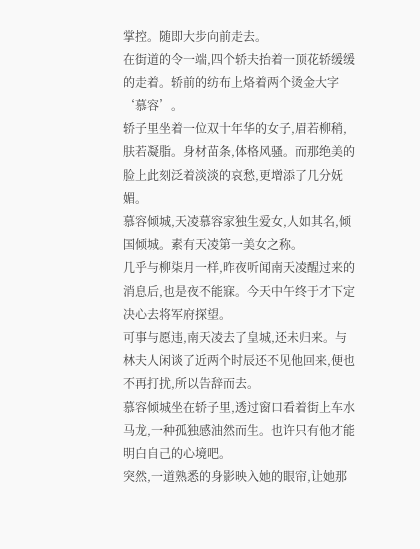掌控。随即大步向前走去。
在街道的令一端,四个轿夫抬着一顶花轿缓缓的走着。轿前的纺布上烙着两个烫金大字‘慕容’。
轿子里坐着一位双十年华的女子,眉若柳稍,肤若凝脂。身材苗条,体格风骚。而那绝美的脸上此刻泛着淡淡的哀愁,更增添了几分妩媚。
慕容倾城,天凌慕容家独生爱女,人如其名,倾国倾城。素有天凌第一美女之称。
几乎与柳柒月一样,昨夜听闻南天凌醒过来的消息后,也是夜不能寐。今天中午终于才下定决心去将军府探望。
可事与愿违,南天凌去了皇城,还未归来。与林夫人闲谈了近两个时辰还不见他回来,便也不再打扰,所以告辞而去。
慕容倾城坐在轿子里,透过窗口看着街上车水马龙,一种孤独感油然而生。也许只有他才能明白自己的心境吧。
突然,一道熟悉的身影映入她的眼帘,让她那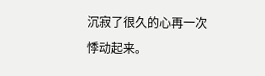沉寂了很久的心再一次悸动起来。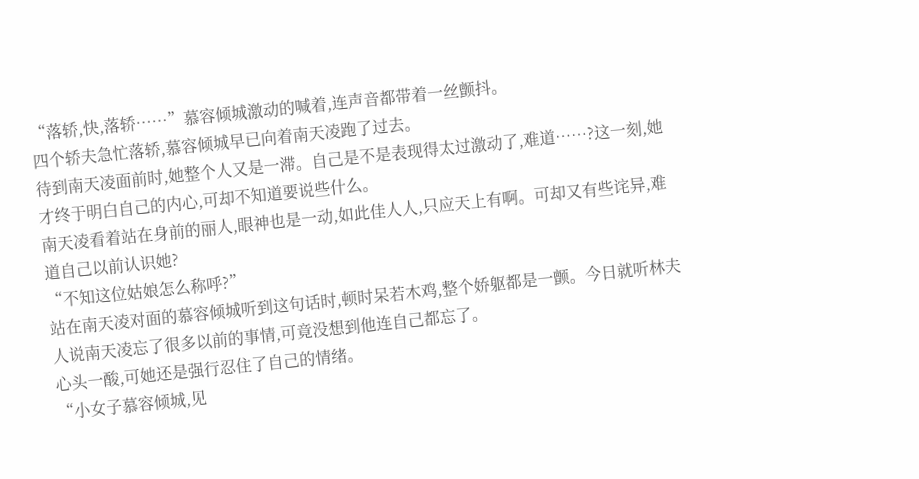“落轿,快,落轿……”慕容倾城激动的喊着,连声音都带着一丝颤抖。
四个轿夫急忙落轿,慕容倾城早已向着南天凌跑了过去。
待到南天凌面前时,她整个人又是一滞。自己是不是表现得太过激动了,难道……?这一刻,她才终于明白自己的内心,可却不知道要说些什么。
南天凌看着站在身前的丽人,眼神也是一动,如此佳人人,只应天上有啊。可却又有些诧异,难道自己以前认识她?
“不知这位姑娘怎么称呼?”
站在南天凌对面的慕容倾城听到这句话时,顿时呆若木鸡,整个娇躯都是一颤。今日就听林夫人说南天凌忘了很多以前的事情,可竟没想到他连自己都忘了。
心头一酸,可她还是强行忍住了自己的情绪。
“小女子慕容倾城,见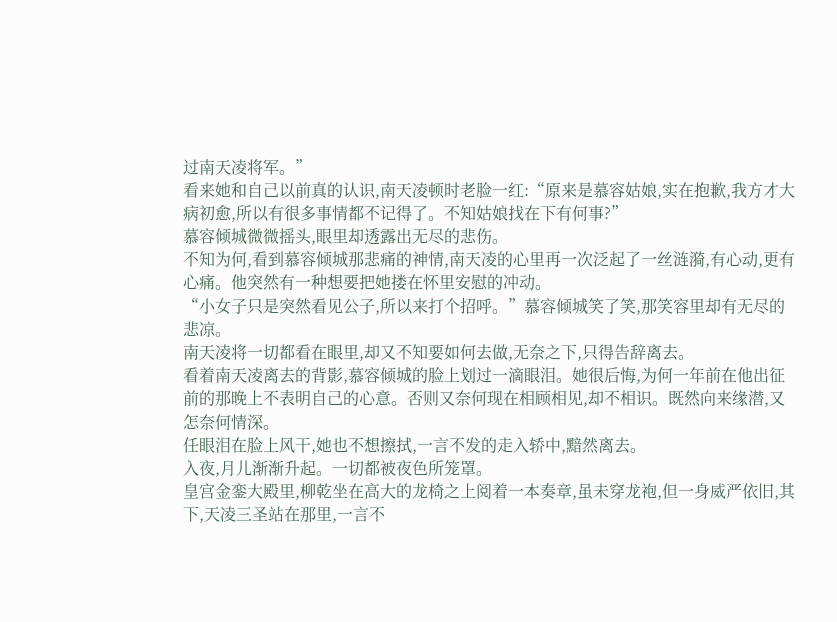过南天凌将军。”
看来她和自己以前真的认识,南天凌顿时老脸一红:“原来是慕容姑娘,实在抱歉,我方才大病初愈,所以有很多事情都不记得了。不知姑娘找在下有何事?”
慕容倾城微微摇头,眼里却透露出无尽的悲伤。
不知为何,看到慕容倾城那悲痛的神情,南天凌的心里再一次泛起了一丝涟漪,有心动,更有心痛。他突然有一种想要把她搂在怀里安慰的冲动。
“小女子只是突然看见公子,所以来打个招呼。”慕容倾城笑了笑,那笑容里却有无尽的悲凉。
南天凌将一切都看在眼里,却又不知要如何去做,无奈之下,只得告辞离去。
看着南天凌离去的背影,慕容倾城的脸上划过一滴眼泪。她很后悔,为何一年前在他出征前的那晚上不表明自己的心意。否则又奈何现在相顾相见,却不相识。既然向来缘潜,又怎奈何情深。
任眼泪在脸上风干,她也不想擦拭,一言不发的走入轿中,黯然离去。
入夜,月儿渐渐升起。一切都被夜色所笼罩。
皇宫金銮大殿里,柳乾坐在高大的龙椅之上阅着一本奏章,虽未穿龙袍,但一身威严依旧,其下,天凌三圣站在那里,一言不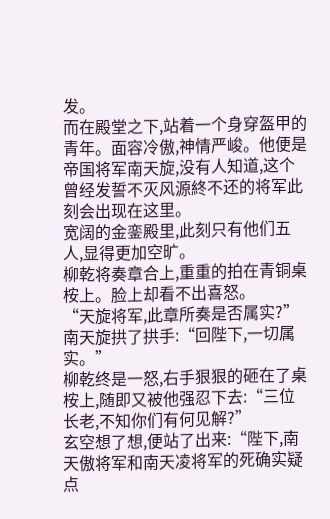发。
而在殿堂之下,站着一个身穿盔甲的青年。面容冷傲,神情严峻。他便是帝国将军南天旋,没有人知道,这个曾经发誓不灭风源終不还的将军此刻会出现在这里。
宽阔的金銮殿里,此刻只有他们五人,显得更加空旷。
柳乾将奏章合上,重重的拍在青铜桌桉上。脸上却看不出喜怒。
“天旋将军,此章所奏是否属实?”
南天旋拱了拱手:“回陛下,一切属实。”
柳乾终是一怒,右手狠狠的砸在了桌桉上,随即又被他强忍下去:“三位长老,不知你们有何见解?”
玄空想了想,便站了出来:“陛下,南天傲将军和南天凌将军的死确实疑点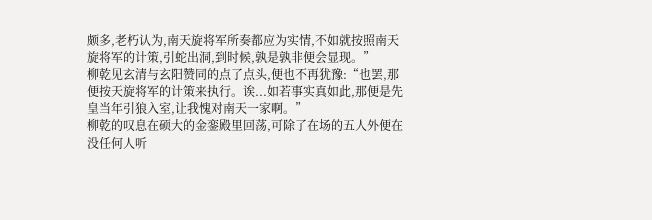颇多,老朽认为,南天旋将军所奏都应为实情,不如就按照南天旋将军的计策,引蛇出洞,到时候,孰是孰非便会显现。”
柳乾见玄清与玄阳赞同的点了点头,便也不再犹豫:“也罢,那便按天旋将军的计策来执行。诶...如若事实真如此,那便是先皇当年引狼入室,让我愧对南天一家啊。”
柳乾的叹息在硕大的金銮殿里回荡,可除了在场的五人外便在没任何人听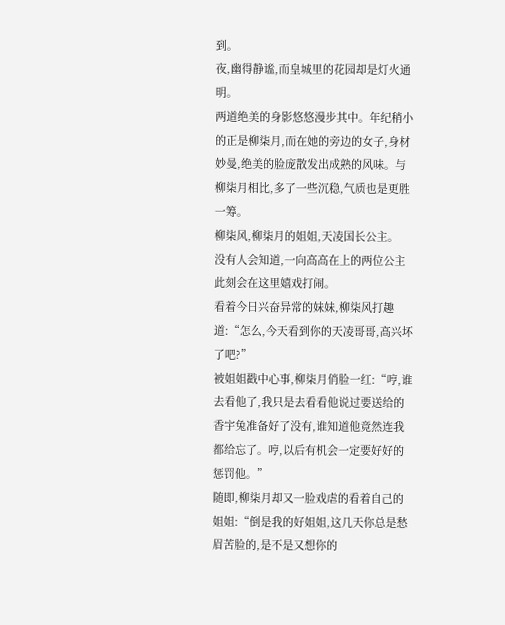到。
夜,幽得静谧,而皇城里的花园却是灯火通明。
两道绝美的身影悠悠漫步其中。年纪稍小的正是柳柒月,而在她的旁边的女子,身材妙曼,绝美的脸庞散发出成熟的风味。与柳柒月相比,多了一些沉稳,气质也是更胜一筹。
柳柒风,柳柒月的姐姐,天凌国长公主。
没有人会知道,一向高高在上的两位公主此刻会在这里嬉戏打闹。
看着今日兴奋异常的妹妹,柳柒风打趣道:“怎么,今天看到你的天凌哥哥,高兴坏了吧?”
被姐姐戳中心事,柳柒月俏脸一红:“哼,谁去看他了,我只是去看看他说过要送给的香宇兔准备好了没有,谁知道他竟然连我都给忘了。哼,以后有机会一定要好好的惩罚他。”
随即,柳柒月却又一脸戏虐的看着自己的姐姐:“倒是我的好姐姐,这几天你总是愁眉苦脸的,是不是又想你的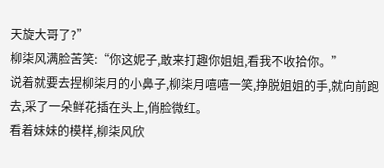天旋大哥了?”
柳柒风满脸苦笑:“你这妮子,敢来打趣你姐姐,看我不收拾你。”
说着就要去捏柳柒月的小鼻子,柳柒月嘻嘻一笑,挣脱姐姐的手,就向前跑去,采了一朵鲜花插在头上,俏脸微红。
看着妹妹的模样,柳柒风欣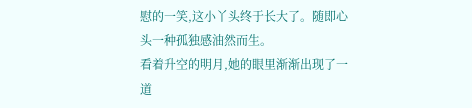慰的一笑,这小丫头终于长大了。随即心头一种孤独感油然而生。
看着升空的明月,她的眼里渐渐出现了一道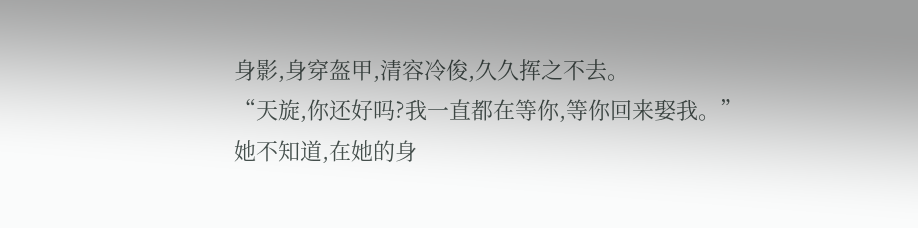身影,身穿盔甲,清容冷俊,久久挥之不去。
“天旋,你还好吗?我一直都在等你,等你回来娶我。”
她不知道,在她的身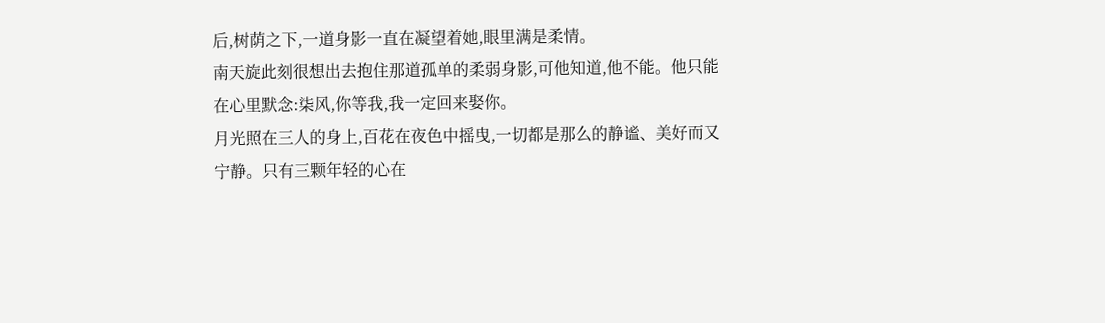后,树荫之下,一道身影一直在凝望着她,眼里满是柔情。
南天旋此刻很想出去抱住那道孤单的柔弱身影,可他知道,他不能。他只能在心里默念:柒风,你等我,我一定回来娶你。
月光照在三人的身上,百花在夜色中摇曳,一切都是那么的静谧、美好而又宁静。只有三颗年轻的心在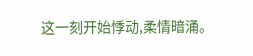这一刻开始悸动,柔情暗涌。